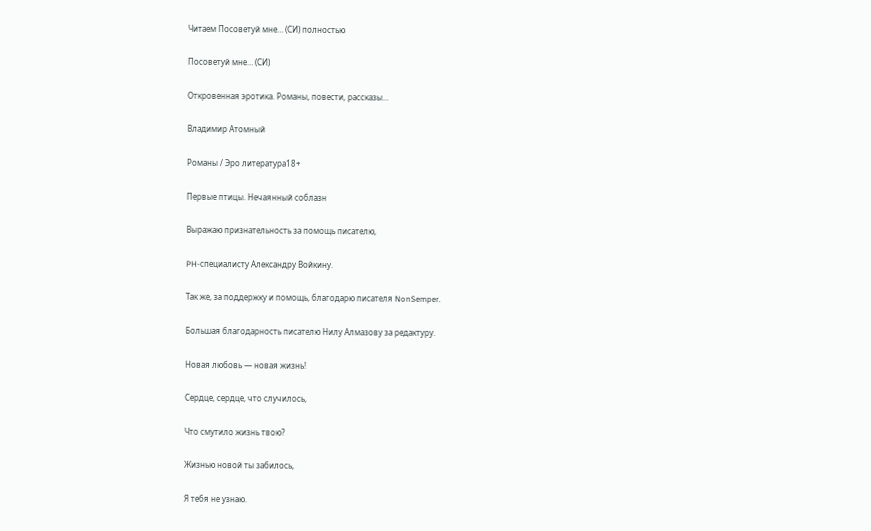Читаем Посоветуй мне… (СИ) полностью

Посоветуй мне… (СИ)

Откровенная эротика. Романы, повести, рассказы...

Владимир Атомный

Романы / Эро литература18+

Первые птицы. Нечаянный соблазн

Выражаю признательность за помощь писателю,

PH-специалисту Александру Войкину.

Так же, за поддержку и помощь, благодарю писателя NonSemper.

Большая благодарность писателю Нилу Алмазову за редактуру.

Новая любовь — новая жизнь!

Сердце, сердце, что случилось,

Что смутило жизнь твою?

Жизнью новой ты забилось,

Я тебя не узнаю.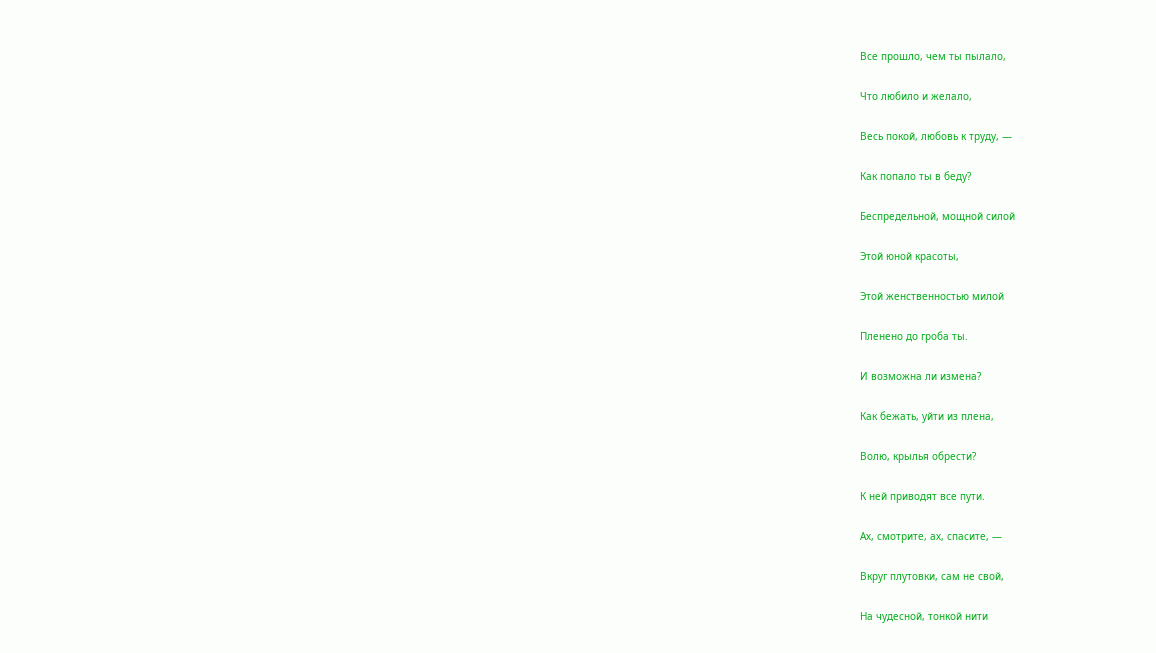Все прошло, чем ты пылало,

Что любило и желало,

Весь покой, любовь к труду, —

Как попало ты в беду?

Беспредельной, мощной силой

Этой юной красоты,

Этой женственностью милой

Пленено до гроба ты.

И возможна ли измена?

Как бежать, уйти из плена,

Волю, крылья обрести?

К ней приводят все пути.

Ах, смотрите, ах, спасите, —

Вкруг плутовки, сам не свой,

На чудесной, тонкой нити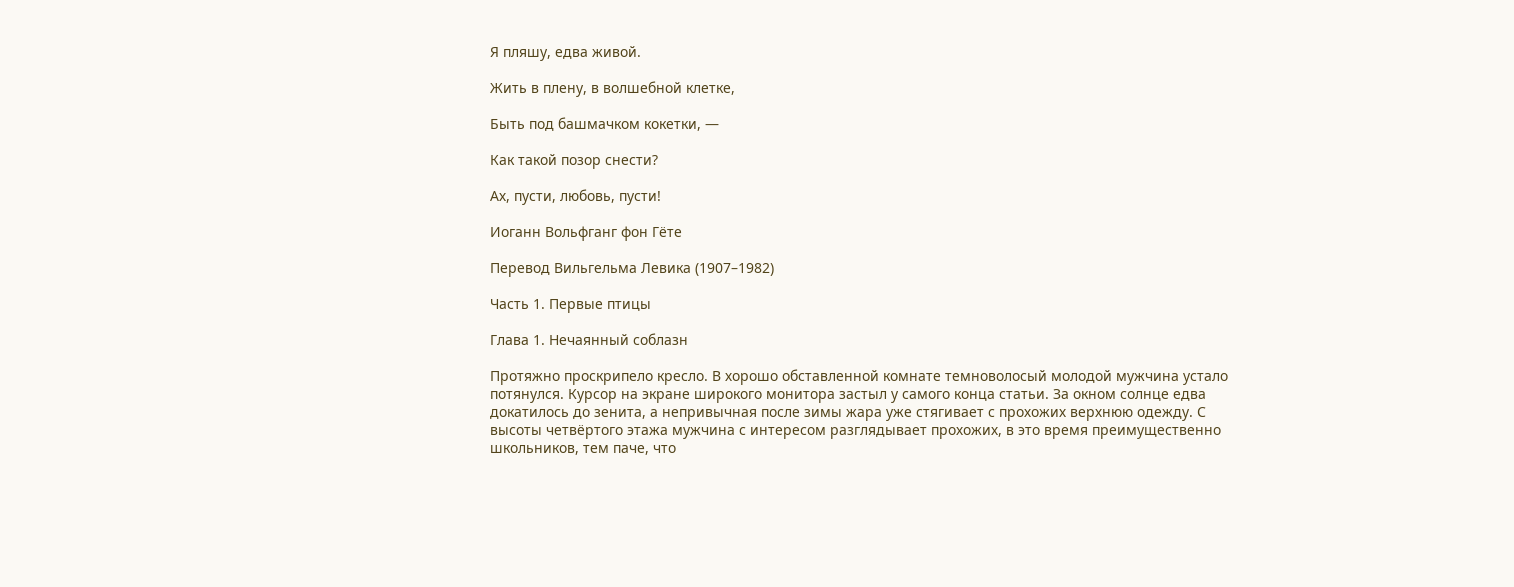Я пляшу, едва живой.

Жить в плену, в волшебной клетке,

Быть под башмачком кокетки, —

Как такой позор снести?

Ах, пусти, любовь, пусти!

Иоганн Вольфганг фон Гёте

Перевод Вильгельма Левика (1907–1982)

Часть 1. Первые птицы

Глава 1. Нечаянный соблазн

Протяжно проскрипело кресло. В хорошо обставленной комнате темноволосый молодой мужчина устало потянулся. Курсор на экране широкого монитора застыл у самого конца статьи. За окном солнце едва докатилось до зенита, а непривычная после зимы жара уже стягивает с прохожих верхнюю одежду. С высоты четвёртого этажа мужчина с интересом разглядывает прохожих, в это время преимущественно школьников, тем паче, что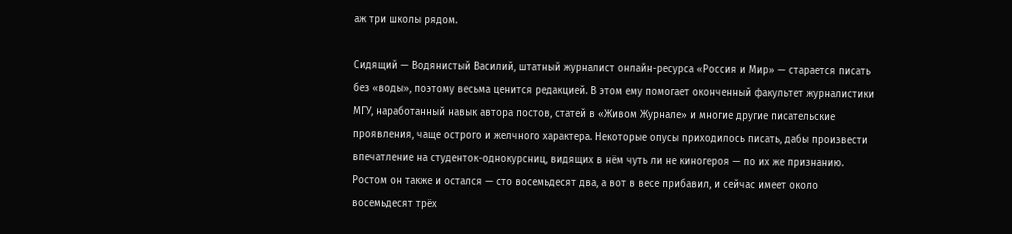аж три школы рядом.

Сидящий — Водянистый Василий, штатный журналист онлайн-ресурса «Россия и Мир» — старается писать без «воды», поэтому весьма ценится редакцией. В этом ему помогает оконченный факультет журналистики МГУ, наработанный навык автора постов, статей в «Живом Журнале» и многие другие писательские проявления, чаще острого и желчного характера. Некоторые опусы приходилось писать, дабы произвести впечатление на студенток-однокурсниц, видящих в нём чуть ли не киногероя — по их же признанию. Ростом он также и остался — сто восемьдесят два, а вот в весе прибавил, и сейчас имеет около восемьдесят трёх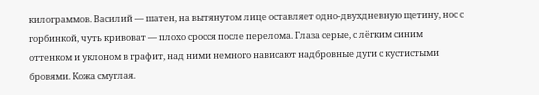килограммов. Василий — шатен, на вытянутом лице оставляет одно-двухдневную щетину, нос с горбинкой, чуть кривоват — плохо сросся после перелома. Глаза серые, с лёгким синим оттенком и уклоном в графит, над ними немного нависают надбровные дуги с кустистыми бровями. Кожа смуглая.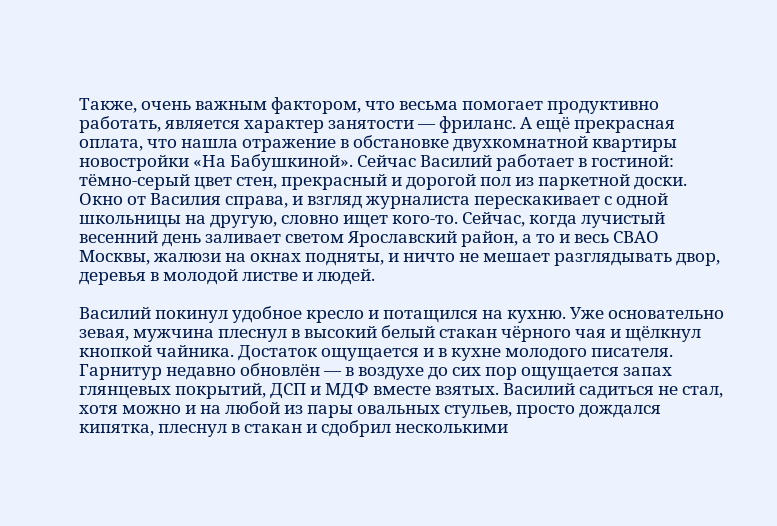Также, очень важным фактором, что весьма помогает продуктивно работать, является характер занятости — фриланс. А ещё прекрасная оплата, что нашла отражение в обстановке двухкомнатной квартиры новостройки «На Бабушкиной». Сейчас Василий работает в гостиной: тёмно-серый цвет стен, прекрасный и дорогой пол из паркетной доски. Окно от Василия справа, и взгляд журналиста перескакивает с одной школьницы на другую, словно ищет кого-то. Сейчас, когда лучистый весенний день заливает светом Ярославский район, а то и весь СВАО Москвы, жалюзи на окнах подняты, и ничто не мешает разглядывать двор, деревья в молодой листве и людей.

Василий покинул удобное кресло и потащился на кухню. Уже основательно зевая, мужчина плеснул в высокий белый стакан чёрного чая и щёлкнул кнопкой чайника. Достаток ощущается и в кухне молодого писателя. Гарнитур недавно обновлён — в воздухе до сих пор ощущается запах глянцевых покрытий, ДСП и МДФ вместе взятых. Василий садиться не стал, хотя можно и на любой из пары овальных стульев, просто дождался кипятка, плеснул в стакан и сдобрил несколькими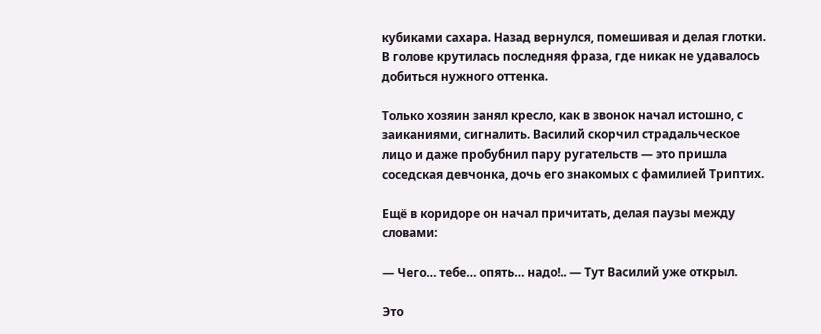кубиками сахара. Назад вернулся, помешивая и делая глотки. В голове крутилась последняя фраза, где никак не удавалось добиться нужного оттенка.

Только хозяин занял кресло, как в звонок начал истошно, с заиканиями, сигналить. Василий скорчил страдальческое лицо и даже пробубнил пару ругательств — это пришла соседская девчонка, дочь его знакомых с фамилией Триптих.

Ещё в коридоре он начал причитать, делая паузы между словами:

— Чего… тебе… опять… надо!.. — Тут Василий уже открыл.

Это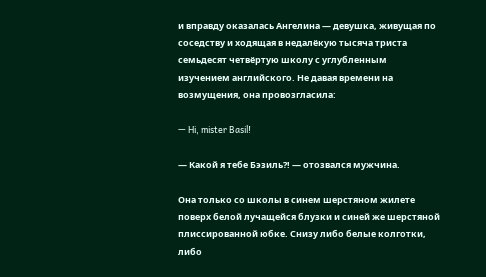и вправду оказалась Ангелина — девушка, живущая по соседству и ходящая в недалёкую тысяча триста семьдесят четвёртую школу с углубленным изучением английского. Не давая времени на возмущения, она провозгласила:

— Hi, mister Basil!

— Какой я тебе Бэзиль?! — отозвался мужчина.

Она только со школы в синем шерстяном жилете поверх белой лучащейся блузки и синей же шерстяной плиссированной юбке. Снизу либо белые колготки, либо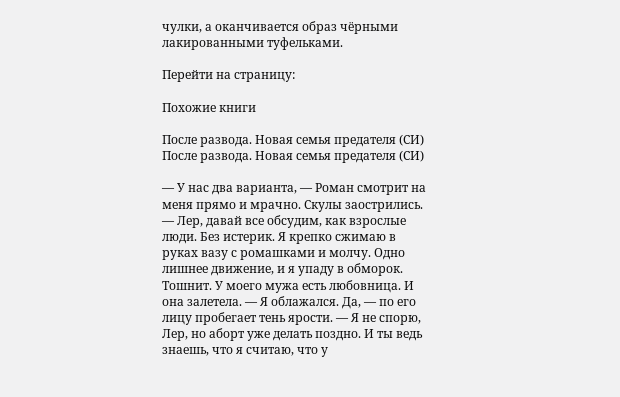чулки, а оканчивается образ чёрными лакированными туфельками.

Перейти на страницу:

Похожие книги

После развода. Новая семья предателя (СИ)
После развода. Новая семья предателя (СИ)

— У нас два варианта, — Роман смотрит на меня прямо и мрачно. Скулы заострились. — Лер, давай все обсудим, как взрослые люди. Без истерик. Я крепко сжимаю в руках вазу с ромашками и молчу. Одно лишнее движение, и я упаду в обморок. Тошнит. У моего мужа есть любовница. И она залетела. — Я облажался. Да, — по его лицу пробегает тень ярости. — Я не спорю, Лер, но аборт уже делать поздно. И ты ведь знаешь, что я считаю, что у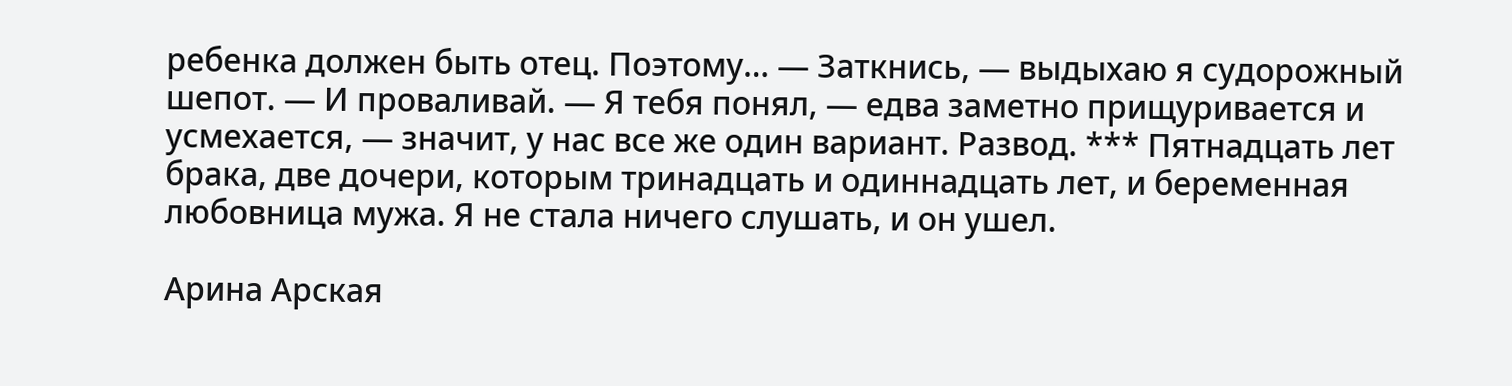ребенка должен быть отец. Поэтому… — Заткнись, — выдыхаю я судорожный шепот. — И проваливай. — Я тебя понял, — едва заметно прищуривается и усмехается, — значит, у нас все же один вариант. Развод. *** Пятнадцать лет брака, две дочери, которым тринадцать и одиннадцать лет, и беременная любовница мужа. Я не стала ничего слушать, и он ушел.

Арина Арская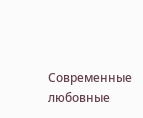Современные любовные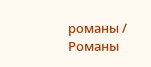романы / Романы